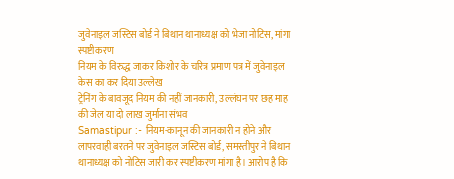जुवेनाइल जस्टिस बोर्ड ने बिथान थानाध्यक्ष को भेजा नोटिस, मांगा स्पष्टीकरण
नियम के विरुद्ध जाकर किशोर के चरित्र प्रमाण पत्र में जुवेनाइल केस का कर दिया उल्लेख
ट्रेनिंग के बावजूद नियम की नहीं जानकारी, उल्लंघन पर छह माह की जेल या दो लाख जुर्माना संभव
Samastipur :- नियम-कानून की जानकारी न होने और लापरवाही बरतने पर जुवेनाइल जस्टिस बोर्ड, समस्तीपुर ने बिथान थानाध्यक्ष को नोटिस जारी कर स्पष्टीकरण मांगा है। आरोप है कि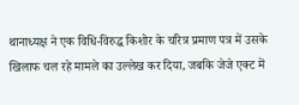थानाध्यक्ष ने एक विधि-विरुद्ध किशोर के चरित्र प्रमाण पत्र में उसके खिलाफ चल रहे मामले का उल्लेख कर दिया, जबकि जेजे एक्ट में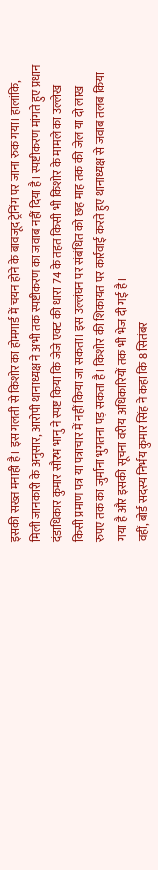इसकी सख्त मनाही है। इस गलती से किशोर का होमगार्ड में चयन होने के बावजूद ट्रेनिंग पर जाना रुक गया। हालांकि, मिली जानकारी के अनुसार, आरोपी थानाध्यक्ष ने अभी तक स्पष्टीकरण का जवाब नहीं दिया है। स्पष्टीकरण मांगते हुए प्रधान दंडाधिकार कुमार सौरभ भानु ने स्पष्ट किया कि जेजे एक्ट की धारा 74 के तहत किसी भी किशोर के मामले का उल्लेख किसी प्रमाण पत्र या पत्राचार में नहीं किया जा सकता। इस उल्लंघन पर संबंधित को छह माह तक की जेल या दो लाख रुपए तक का जुर्माना भुगतना पड़ सकता है। किशोर की शिकायत पर कार्रवाई करते हुए थानाध्यक्ष से जवाब तलब किया गया है और इसकी सूचना वरीय अधिकारियों तक भी भेज दी गई है।
वहीं, बोर्ड सदस्य निर्भय कुमार सिंह ने कहा कि 8 सितंबर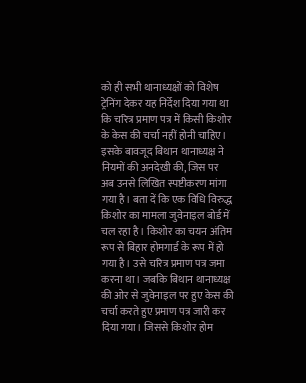को ही सभी थानाध्यक्षों को विशेष ट्रेनिंग देकर यह निर्देश दिया गया था कि चरित्र प्रमाण पत्र में किसी किशोर के केस की चर्चा नहीं होनी चाहिए। इसके बावजूद बिथान थानाध्यक्ष ने नियमों की अनदेखी की, जिस पर अब उनसे लिखित स्पष्टीकरण मांगा गया है। बता दें कि एक विधि विरुद्ध किशोर का मामला जुवेनाइल बोर्ड में चल रहा है। किशोर का चयन अंतिम रूप से बिहार होमगार्ड के रूप में हो गया है। उसे चरित्र प्रमाण पत्र जमा करना था। जबकि बिथान थानाध्यक्ष की ओर से जुवेनाइल पर हुए केस की चर्चा करते हुए प्रमाण पत्र जारी कर दिया गया। जिससे किशोर होम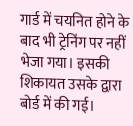गार्ड में चयनित होने के बाद भी ट्रेनिंग पर नहीं भेजा गया। इसकी शिकायत उसके द्वारा बोर्ड में की गई।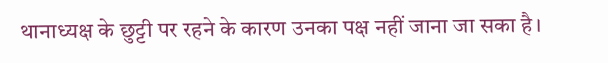थानाध्यक्ष के छुट्टी पर रहने के कारण उनका पक्ष नहीं जाना जा सका है।